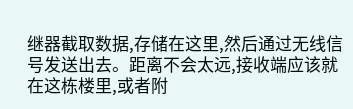继器截取数据,存储在这里,然后通过无线信号发送出去。距离不会太远,接收端应该就在这栋楼里,或者附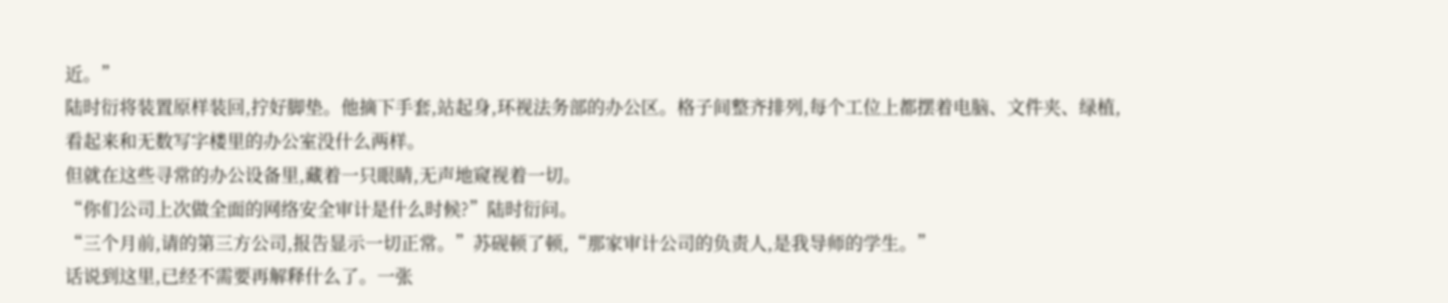近。”
陆时衍将装置原样装回,拧好脚垫。他摘下手套,站起身,环视法务部的办公区。格子间整齐排列,每个工位上都摆着电脑、文件夹、绿植,看起来和无数写字楼里的办公室没什么两样。
但就在这些寻常的办公设备里,藏着一只眼睛,无声地窥视着一切。
“你们公司上次做全面的网络安全审计是什么时候?”陆时衍问。
“三个月前,请的第三方公司,报告显示一切正常。”苏砚顿了顿,“那家审计公司的负责人,是我导师的学生。”
话说到这里,已经不需要再解释什么了。一张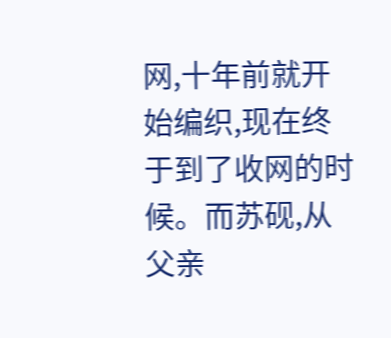网,十年前就开始编织,现在终于到了收网的时候。而苏砚,从父亲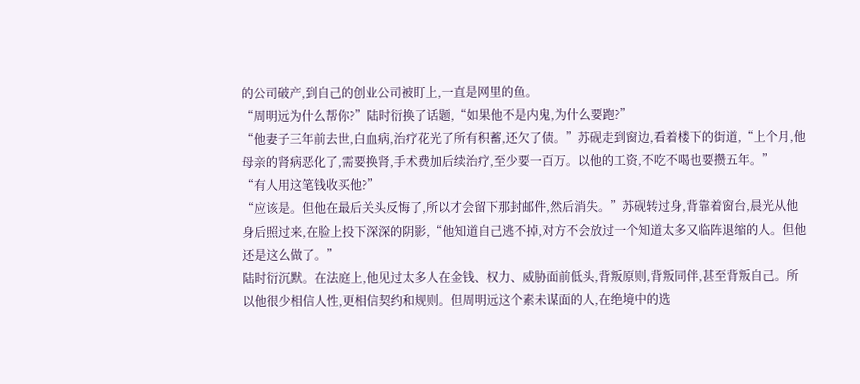的公司破产,到自己的创业公司被盯上,一直是网里的鱼。
“周明远为什么帮你?”陆时衍换了话题,“如果他不是内鬼,为什么要跑?”
“他妻子三年前去世,白血病,治疗花光了所有积蓄,还欠了债。”苏砚走到窗边,看着楼下的街道,“上个月,他母亲的肾病恶化了,需要换肾,手术费加后续治疗,至少要一百万。以他的工资,不吃不喝也要攒五年。”
“有人用这笔钱收买他?”
“应该是。但他在最后关头反悔了,所以才会留下那封邮件,然后消失。”苏砚转过身,背靠着窗台,晨光从他身后照过来,在脸上投下深深的阴影,“他知道自己逃不掉,对方不会放过一个知道太多又临阵退缩的人。但他还是这么做了。”
陆时衍沉默。在法庭上,他见过太多人在金钱、权力、威胁面前低头,背叛原则,背叛同伴,甚至背叛自己。所以他很少相信人性,更相信契约和规则。但周明远这个素未谋面的人,在绝境中的选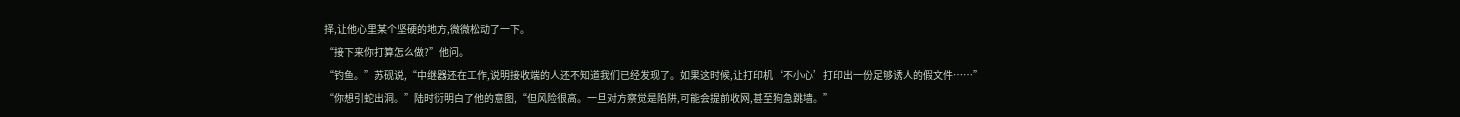择,让他心里某个坚硬的地方,微微松动了一下。
“接下来你打算怎么做?”他问。
“钓鱼。”苏砚说,“中继器还在工作,说明接收端的人还不知道我们已经发现了。如果这时候,让打印机‘不小心’打印出一份足够诱人的假文件……”
“你想引蛇出洞。”陆时衍明白了他的意图,“但风险很高。一旦对方察觉是陷阱,可能会提前收网,甚至狗急跳墙。”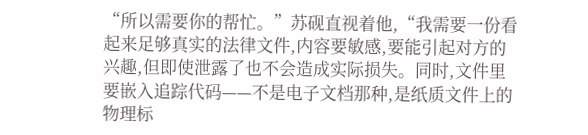“所以需要你的帮忙。”苏砚直视着他,“我需要一份看起来足够真实的法律文件,内容要敏感,要能引起对方的兴趣,但即使泄露了也不会造成实际损失。同时,文件里要嵌入追踪代码——不是电子文档那种,是纸质文件上的物理标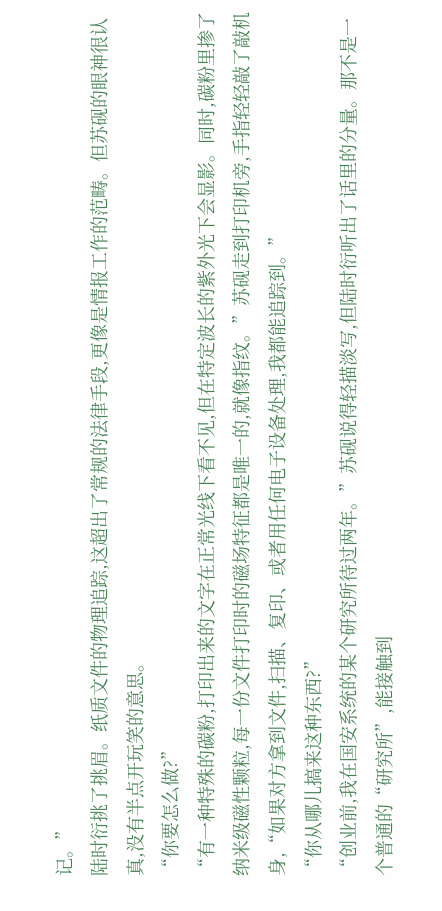记。”
陆时衍挑了挑眉。纸质文件的物理追踪,这超出了常规的法律手段,更像是情报工作的范畴。但苏砚的眼神很认真,没有半点开玩笑的意思。
“你要怎么做?”
“有一种特殊的碳粉,打印出来的文字在正常光线下看不见,但在特定波长的紫外光下会显影。同时,碳粉里掺了纳米级磁性颗粒,每一份文件打印时的磁场特征都是唯一的,就像指纹。”苏砚走到打印机旁,手指轻轻敲了敲机身,“如果对方拿到文件,扫描、复印、或者用任何电子设备处理,我都能追踪到。”
“你从哪儿搞来这种东西?”
“创业前,我在国安系统的某个研究所待过两年。”苏砚说得轻描淡写,但陆时衍听出了话里的分量。那不是一个普通的“研究所”,能接触到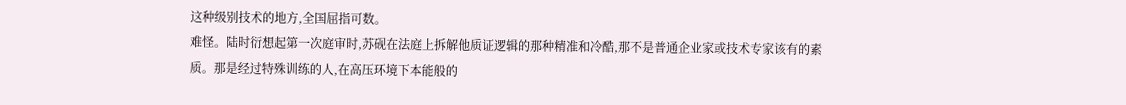这种级别技术的地方,全国屈指可数。
难怪。陆时衍想起第一次庭审时,苏砚在法庭上拆解他质证逻辑的那种精准和冷酷,那不是普通企业家或技术专家该有的素质。那是经过特殊训练的人,在高压环境下本能般的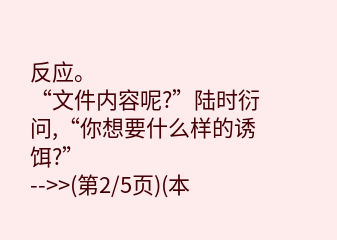反应。
“文件内容呢?”陆时衍问,“你想要什么样的诱饵?”
-->>(第2/5页)(本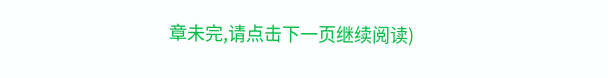章未完,请点击下一页继续阅读)